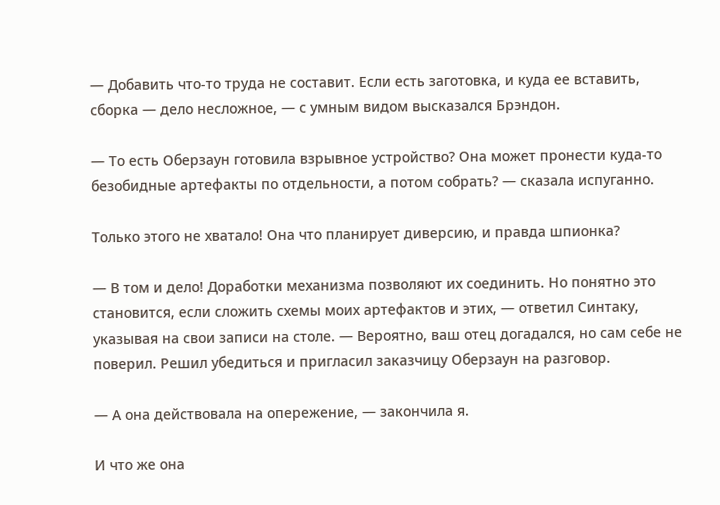— Добавить что-то труда не составит. Если есть заготовка, и куда ее вставить, сборка — дело несложное, — с умным видом высказался Брэндон.

— То есть Оберзаун готовила взрывное устройство? Она может пронести куда-то безобидные артефакты по отдельности, а потом собрать? — сказала испуганно.

Только этого не хватало! Она что планирует диверсию, и правда шпионка?

— В том и дело! Доработки механизма позволяют их соединить. Но понятно это становится, если сложить схемы моих артефактов и этих, — ответил Синтаку, указывая на свои записи на столе. — Вероятно, ваш отец догадался, но сам себе не поверил. Решил убедиться и пригласил заказчицу Оберзаун на разговор.

— А она действовала на опережение, — закончила я.

И что же она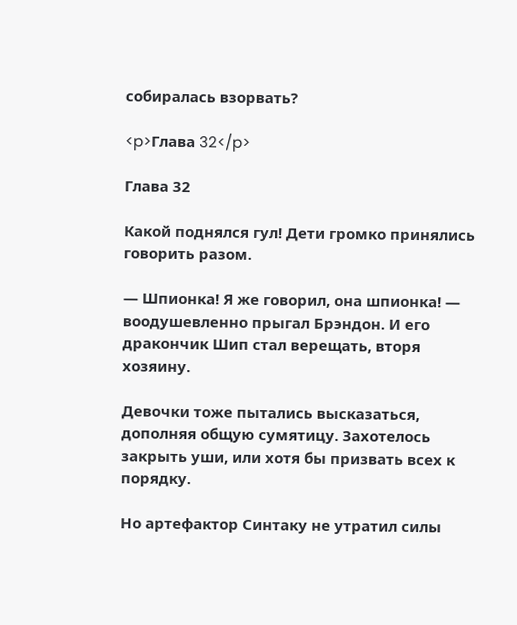собиралась взорвать?

<p>Глава 32</p>

Глава 32

Какой поднялся гул! Дети громко принялись говорить разом.

— Шпионка! Я же говорил, она шпионка! — воодушевленно прыгал Брэндон. И его дракончик Шип стал верещать, вторя хозяину.

Девочки тоже пытались высказаться, дополняя общую сумятицу. Захотелось закрыть уши, или хотя бы призвать всех к порядку.

Но артефактор Синтаку не утратил силы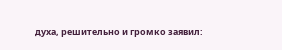духа, решительно и громко заявил: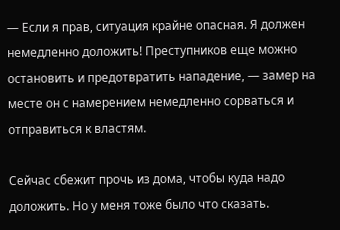— Если я прав, ситуация крайне опасная. Я должен немедленно доложить! Преступников еще можно остановить и предотвратить нападение, — замер на месте он с намерением немедленно сорваться и отправиться к властям.

Сейчас сбежит прочь из дома, чтобы куда надо доложить. Но у меня тоже было что сказать.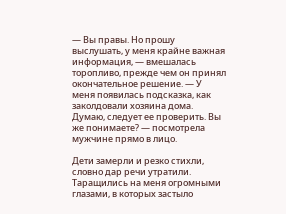— Вы правы. Но прошу выслушать, у меня крайне важная информация, — вмешалась торопливо, прежде чем он принял окончательное решение. — У меня появилась подсказка, как заколдовали хозяина дома. Думаю, следует ее проверить. Вы же понимаете? — посмотрела мужчине прямо в лицо.

Дети замерли и резко стихли, словно дар речи утратили. Таращились на меня огромными глазами, в которых застыло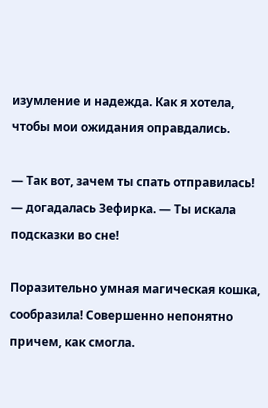изумление и надежда. Как я хотела, чтобы мои ожидания оправдались.

— Так вот, зачем ты спать отправилась! — догадалась Зефирка. — Ты искала подсказки во сне!

Поразительно умная магическая кошка, сообразила! Совершенно непонятно причем, как смогла.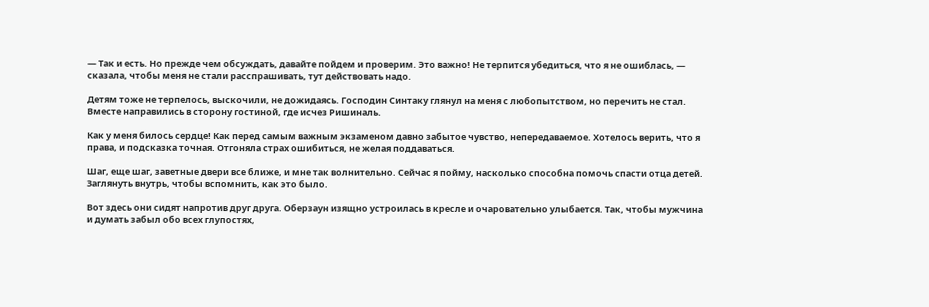— Так и есть. Но прежде чем обсуждать, давайте пойдем и проверим. Это важно! Не терпится убедиться, что я не ошиблась, — сказала, чтобы меня не стали расспрашивать, тут действовать надо.

Детям тоже не терпелось, выскочили, не дожидаясь. Господин Синтаку глянул на меня с любопытством, но перечить не стал. Вместе направились в сторону гостиной, где исчез Ришиналь.

Как у меня билось сердце! Как перед самым важным экзаменом давно забытое чувство, непередаваемое. Хотелось верить, что я права, и подсказка точная. Отгоняла страх ошибиться, не желая поддаваться.

Шаг, еще шаг, заветные двери все ближе, и мне так волнительно. Сейчас я пойму, насколько способна помочь спасти отца детей. Заглянуть внутрь, чтобы вспомнить, как это было.

Вот здесь они сидят напротив друг друга. Оберзаун изящно устроилась в кресле и очаровательно улыбается. Так, чтобы мужчина и думать забыл обо всех глупостях,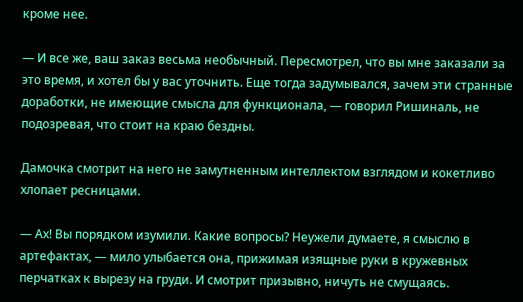кроме нее.

— И все же, ваш заказ весьма необычный. Пересмотрел, что вы мне заказали за это время, и хотел бы у вас уточнить. Еще тогда задумывался, зачем эти странные доработки, не имеющие смысла для функционала, — говорил Ришиналь, не подозревая, что стоит на краю бездны.

Дамочка смотрит на него не замутненным интеллектом взглядом и кокетливо хлопает ресницами.

— Ах! Вы порядком изумили. Какие вопросы? Неужели думаете, я смыслю в артефактах, — мило улыбается она, прижимая изящные руки в кружевных перчатках к вырезу на груди. И смотрит призывно, ничуть не смущаясь.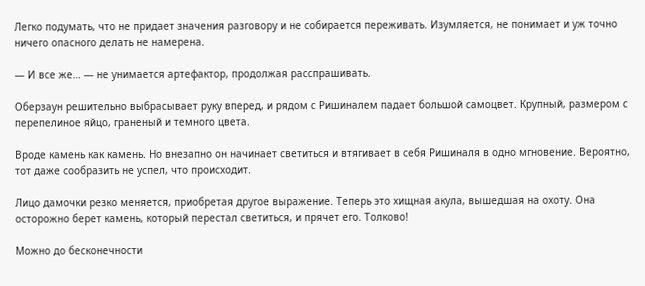Легко подумать, что не придает значения разговору и не собирается переживать. Изумляется, не понимает и уж точно ничего опасного делать не намерена.

— И все же… — не унимается артефактор, продолжая расспрашивать.

Оберзаун решительно выбрасывает руку вперед, и рядом с Ришиналем падает большой самоцвет. Крупный, размером с перепелиное яйцо, граненый и темного цвета.

Вроде камень как камень. Но внезапно он начинает светиться и втягивает в себя Ришиналя в одно мгновение. Вероятно, тот даже сообразить не успел, что происходит.

Лицо дамочки резко меняется, приобретая другое выражение. Теперь это хищная акула, вышедшая на охоту. Она осторожно берет камень, который перестал светиться, и прячет его. Толково!

Можно до бесконечности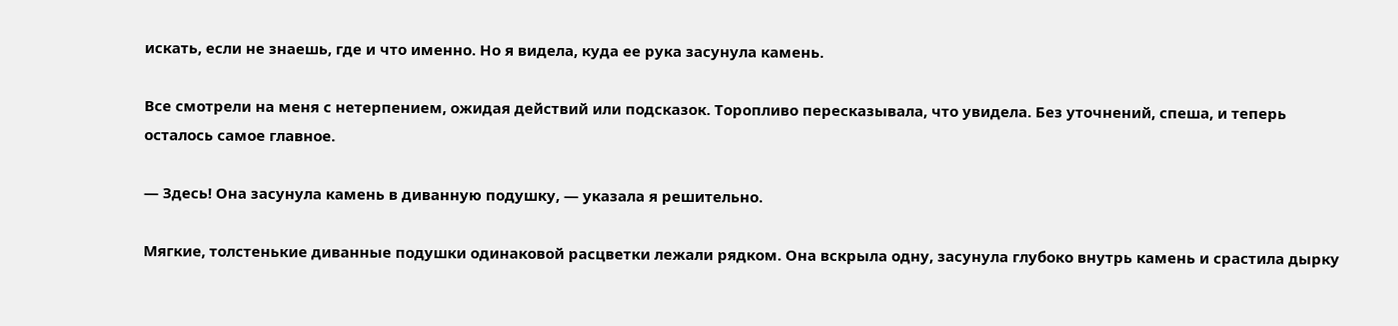искать, если не знаешь, где и что именно. Но я видела, куда ее рука засунула камень.

Все смотрели на меня с нетерпением, ожидая действий или подсказок. Торопливо пересказывала, что увидела. Без уточнений, спеша, и теперь осталось самое главное.

— Здесь! Она засунула камень в диванную подушку, — указала я решительно.

Мягкие, толстенькие диванные подушки одинаковой расцветки лежали рядком. Она вскрыла одну, засунула глубоко внутрь камень и срастила дырку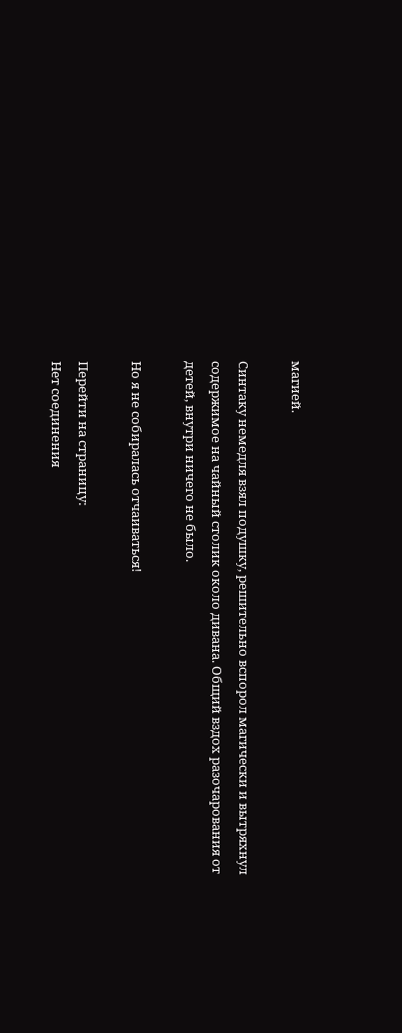магией.

Синтаку немедля взял подушку, решительно вспорол магически и вытряхнул содержимое на чайный столик около дивана. Общий вздох разочарования от детей, внутри ничего не было.

Но я не собиралась отчаиваться!

Перейти на страницу:
Нет соединения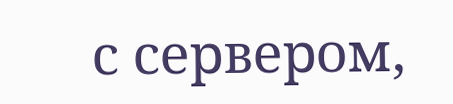с сервером,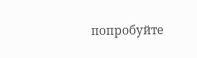попробуйте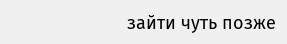зайти чуть позже